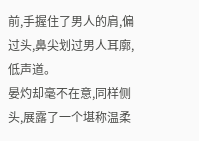前,手握住了男人的肩,偏过头,鼻尖划过男人耳廓,低声道。
晏灼却毫不在意,同样侧头,展露了一个堪称温柔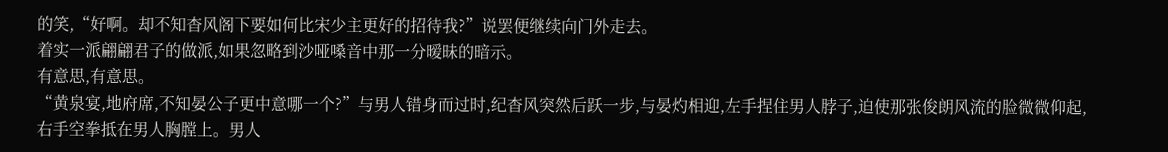的笑,“好啊。却不知杳风阁下要如何比宋少主更好的招待我?”说罢便继续向门外走去。
着实一派翩翩君子的做派,如果忽略到沙哑嗓音中那一分暧昧的暗示。
有意思,有意思。
“黄泉宴,地府席,不知晏公子更中意哪一个?”与男人错身而过时,纪杳风突然后跃一步,与晏灼相迎,左手捏住男人脖子,迫使那张俊朗风流的脸微微仰起,右手空拳抵在男人胸膛上。男人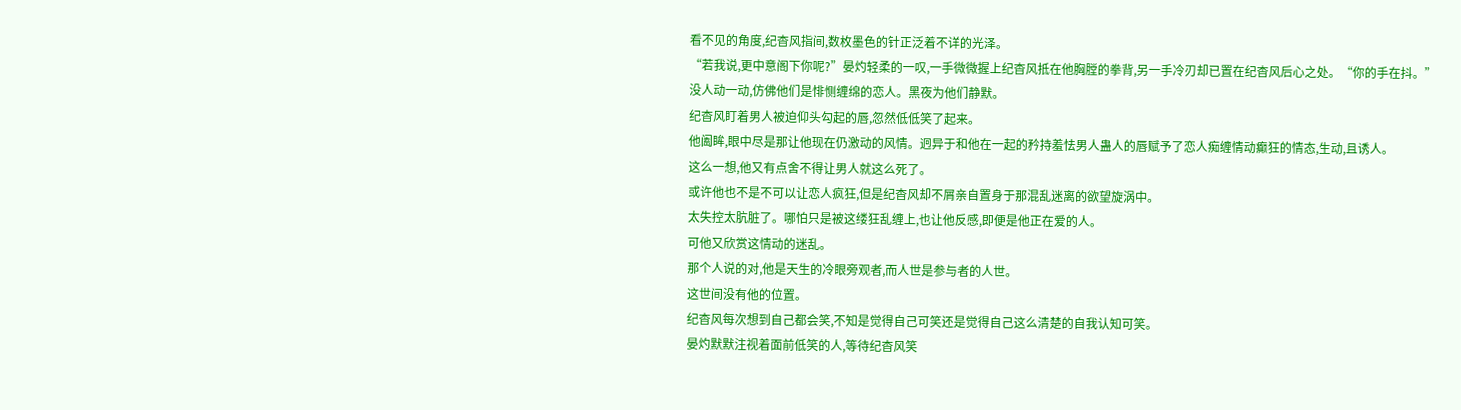看不见的角度,纪杳风指间,数枚墨色的针正泛着不详的光泽。
“若我说,更中意阁下你呢?”晏灼轻柔的一叹,一手微微握上纪杳风抵在他胸膛的拳背,另一手冷刃却已置在纪杳风后心之处。“你的手在抖。”
没人动一动,仿佛他们是悱恻缠绵的恋人。黑夜为他们静默。
纪杳风盯着男人被迫仰头勾起的唇,忽然低低笑了起来。
他阖眸,眼中尽是那让他现在仍激动的风情。迥异于和他在一起的矜持羞怯男人蛊人的唇赋予了恋人痴缠情动癫狂的情态,生动,且诱人。
这么一想,他又有点舍不得让男人就这么死了。
或许他也不是不可以让恋人疯狂,但是纪杳风却不屑亲自置身于那混乱迷离的欲望旋涡中。
太失控太肮脏了。哪怕只是被这缕狂乱缠上,也让他反感,即便是他正在爱的人。
可他又欣赏这情动的迷乱。
那个人说的对,他是天生的冷眼旁观者,而人世是参与者的人世。
这世间没有他的位置。
纪杳风每次想到自己都会笑,不知是觉得自己可笑还是觉得自己这么清楚的自我认知可笑。
晏灼默默注视着面前低笑的人,等待纪杳风笑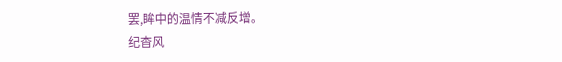罢,眸中的温情不减反增。
纪杳风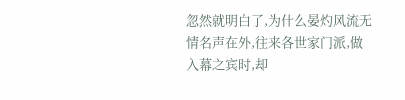忽然就明白了,为什么晏灼风流无情名声在外,往来各世家门派,做入幕之宾时,却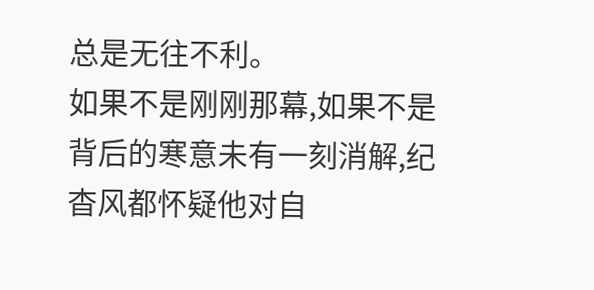总是无往不利。
如果不是刚刚那幕,如果不是背后的寒意未有一刻消解,纪杳风都怀疑他对自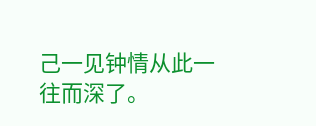己一见钟情从此一往而深了。